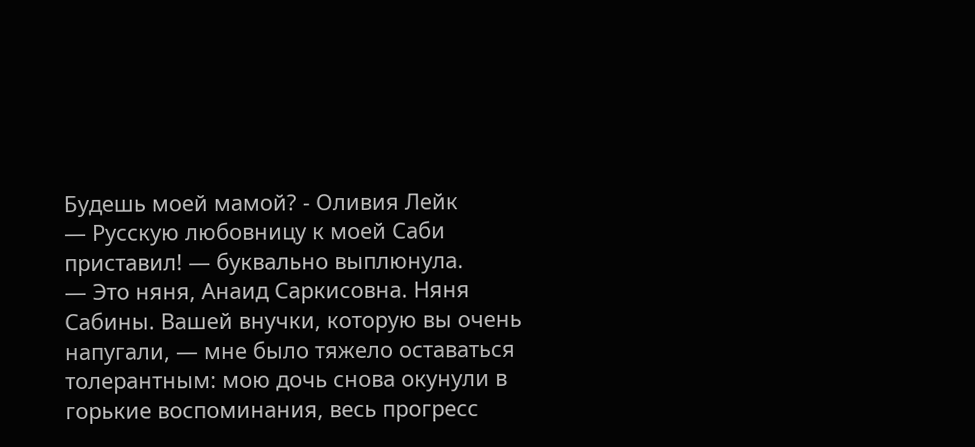Будешь моей мамой? - Оливия Лейк
— Русскую любовницу к моей Саби приставил! — буквально выплюнула.
— Это няня, Анаид Саркисовна. Няня Сабины. Вашей внучки, которую вы очень напугали, — мне было тяжело оставаться толерантным: мою дочь снова окунули в горькие воспоминания, весь прогресс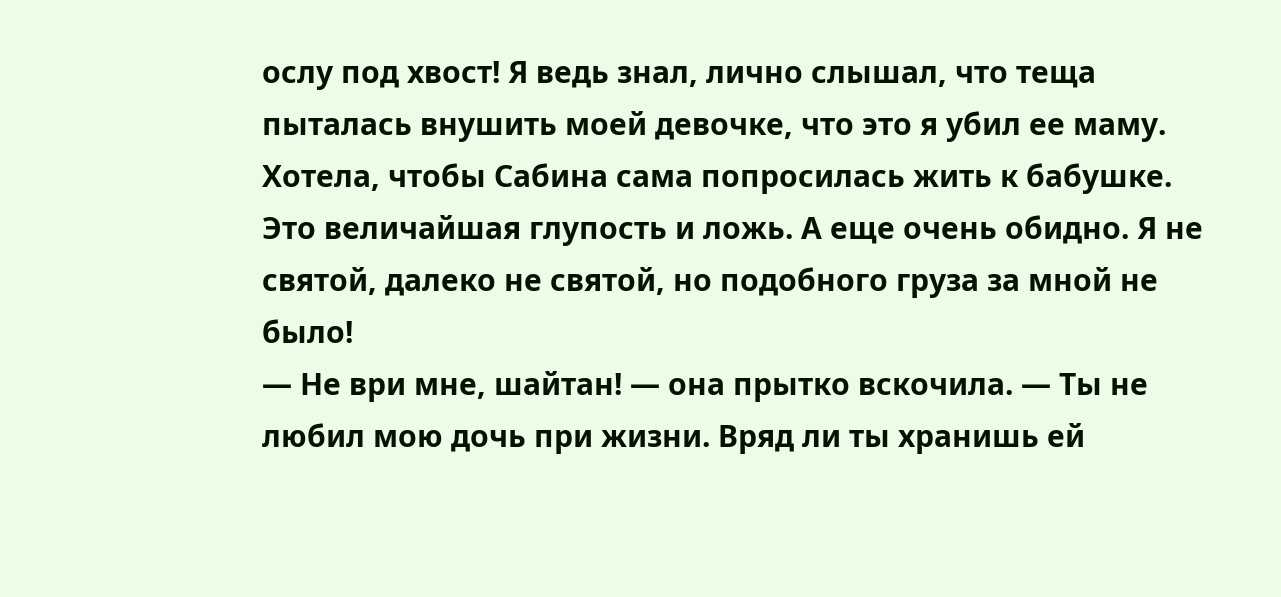ослу под хвост! Я ведь знал, лично слышал, что теща пыталась внушить моей девочке, что это я убил ее маму. Хотела, чтобы Сабина сама попросилась жить к бабушке. Это величайшая глупость и ложь. А еще очень обидно. Я не святой, далеко не святой, но подобного груза за мной не было!
— Не ври мне, шайтан! — она прытко вскочила. — Ты не любил мою дочь при жизни. Вряд ли ты хранишь ей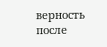верность после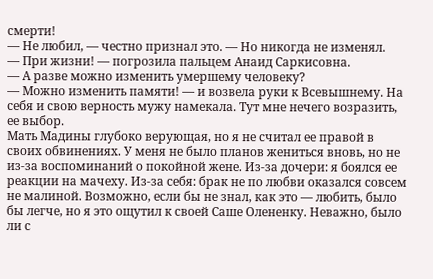смерти!
— Не любил, — честно признал это. — Но никогда не изменял.
— При жизни! — погрозила пальцем Анаид Саркисовна.
— А разве можно изменить умершему человеку?
— Можно изменить памяти! — и возвела руки к Всевышнему. На себя и свою верность мужу намекала. Тут мне нечего возразить, ее выбор.
Мать Мадины глубоко верующая, но я не считал ее правой в своих обвинениях. У меня не было планов жениться вновь, но не из-за воспоминаний о покойной жене. Из-за дочери: я боялся ее реакции на мачеху. Из-за себя: брак не по любви оказался совсем не малиной. Возможно, если бы не знал, как это — любить, было бы легче, но я это ощутил к своей Саше Олененку. Неважно, было ли с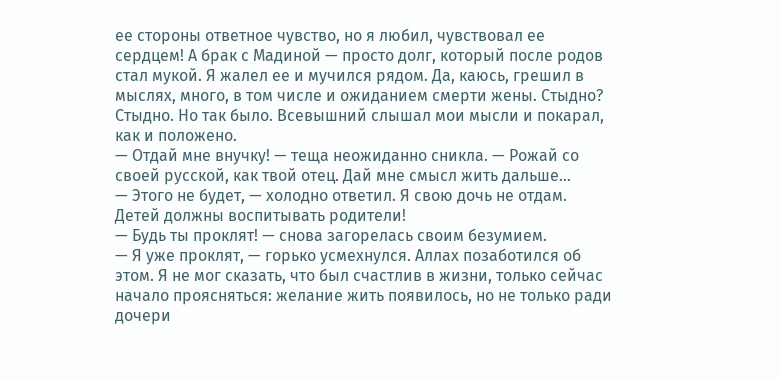ее стороны ответное чувство, но я любил, чувствовал ее сердцем! А брак с Мадиной — просто долг, который после родов стал мукой. Я жалел ее и мучился рядом. Да, каюсь, грешил в мыслях, много, в том числе и ожиданием смерти жены. Стыдно? Стыдно. Но так было. Всевышний слышал мои мысли и покарал, как и положено.
— Отдай мне внучку! — теща неожиданно сникла. — Рожай со своей русской, как твой отец. Дай мне смысл жить дальше…
— Этого не будет, — холодно ответил. Я свою дочь не отдам. Детей должны воспитывать родители!
— Будь ты проклят! — снова загорелась своим безумием.
— Я уже проклят, — горько усмехнулся. Аллах позаботился об этом. Я не мог сказать, что был счастлив в жизни, только сейчас начало проясняться: желание жить появилось, но не только ради дочери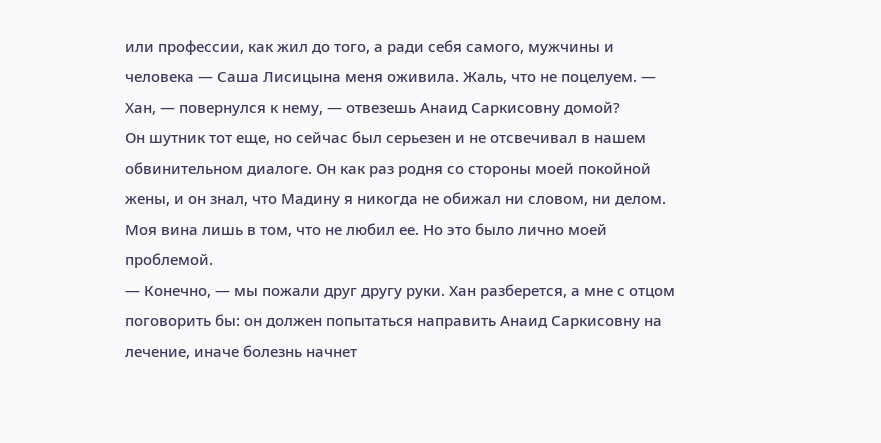или профессии, как жил до того, а ради себя самого, мужчины и человека — Саша Лисицына меня оживила. Жаль, что не поцелуем. — Хан, — повернулся к нему, — отвезешь Анаид Саркисовну домой?
Он шутник тот еще, но сейчас был серьезен и не отсвечивал в нашем обвинительном диалоге. Он как раз родня со стороны моей покойной жены, и он знал, что Мадину я никогда не обижал ни словом, ни делом. Моя вина лишь в том, что не любил ее. Но это было лично моей проблемой.
— Конечно, — мы пожали друг другу руки. Хан разберется, а мне с отцом поговорить бы: он должен попытаться направить Анаид Саркисовну на лечение, иначе болезнь начнет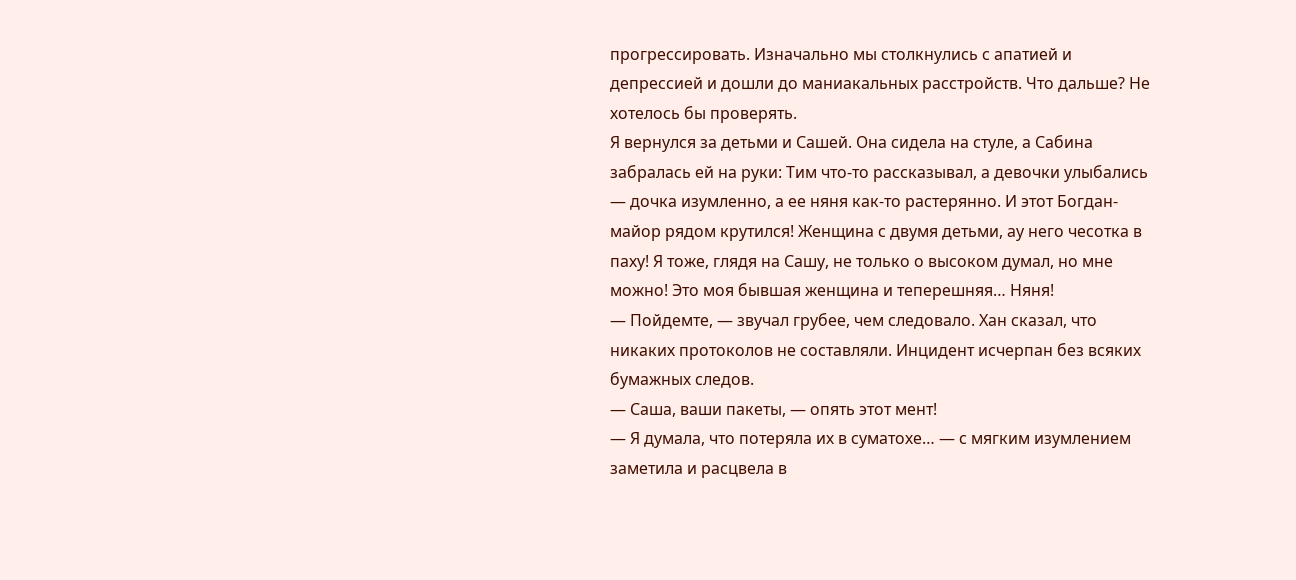прогрессировать. Изначально мы столкнулись с апатией и депрессией и дошли до маниакальных расстройств. Что дальше? Не хотелось бы проверять.
Я вернулся за детьми и Сашей. Она сидела на стуле, а Сабина забралась ей на руки: Тим что-то рассказывал, а девочки улыбались — дочка изумленно, а ее няня как-то растерянно. И этот Богдан-майор рядом крутился! Женщина с двумя детьми, ау него чесотка в паху! Я тоже, глядя на Сашу, не только о высоком думал, но мне можно! Это моя бывшая женщина и теперешняя… Няня!
— Пойдемте, — звучал грубее, чем следовало. Хан сказал, что никаких протоколов не составляли. Инцидент исчерпан без всяких бумажных следов.
— Саша, ваши пакеты, — опять этот мент!
— Я думала, что потеряла их в суматохе… — с мягким изумлением заметила и расцвела в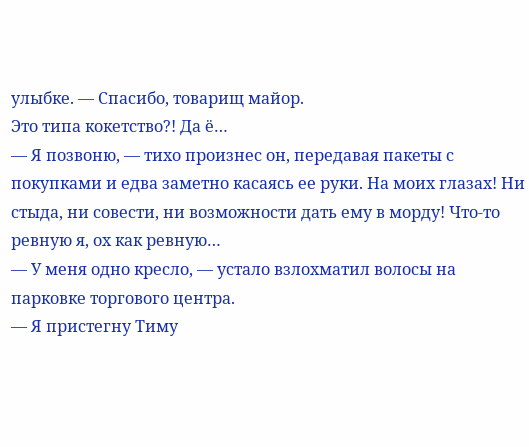улыбке. — Спасибо, товарищ майор.
Это типа кокетство?! Да ё…
— Я позвоню, — тихо произнес он, передавая пакеты с покупками и едва заметно касаясь ее руки. На моих глазах! Ни стыда, ни совести, ни возможности дать ему в морду! Что-то ревную я, ох как ревную…
— У меня одно кресло, — устало взлохматил волосы на парковке торгового центра.
— Я пристегну Тиму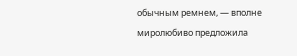обычным ремнем, — вполне миролюбиво предложила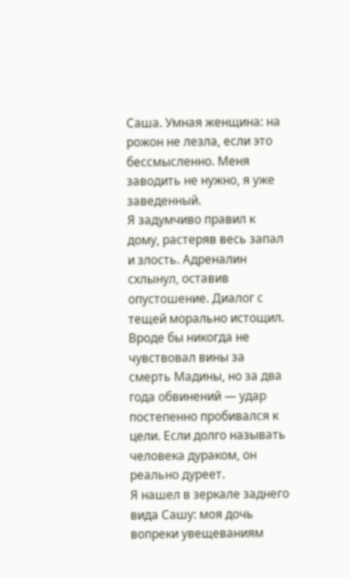Саша. Умная женщина: на рожон не лезла, если это бессмысленно. Меня заводить не нужно, я уже заведенный.
Я задумчиво правил к дому, растеряв весь запал и злость. Адреналин схлынул, оставив опустошение. Диалог с тещей морально истощил. Вроде бы никогда не чувствовал вины за смерть Мадины, но за два года обвинений — удар постепенно пробивался к цели. Если долго называть человека дураком, он реально дуреет.
Я нашел в зеркале заднего вида Сашу: моя дочь вопреки увещеваниям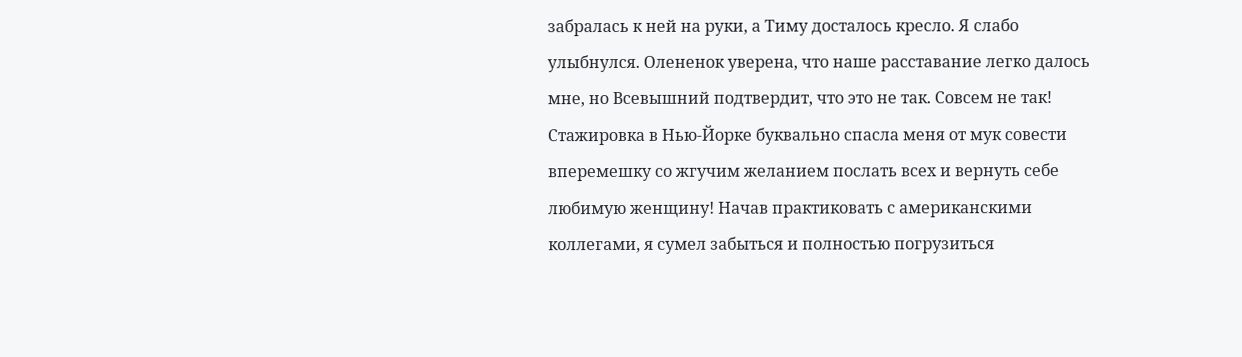забралась к ней на руки, а Тиму досталось кресло. Я слабо улыбнулся. Олененок уверена, что наше расставание легко далось мне, но Всевышний подтвердит, что это не так. Совсем не так!
Стажировка в Нью-Йорке буквально спасла меня от мук совести вперемешку со жгучим желанием послать всех и вернуть себе любимую женщину! Начав практиковать с американскими коллегами, я сумел забыться и полностью погрузиться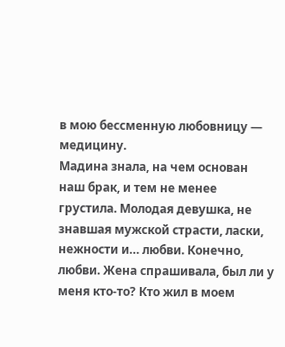в мою бессменную любовницу — медицину.
Мадина знала, на чем основан наш брак, и тем не менее грустила. Молодая девушка, не знавшая мужской страсти, ласки, нежности и… любви. Конечно, любви. Жена спрашивала, был ли у меня кто-то? Кто жил в моем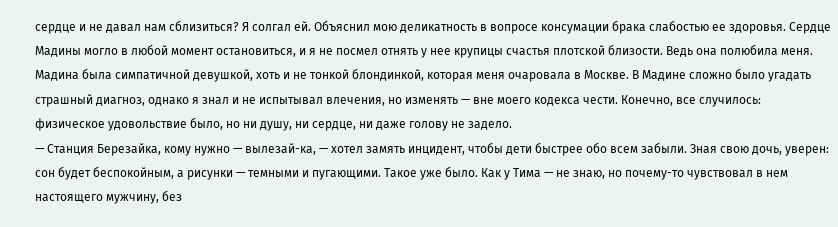сердце и не давал нам сблизиться? Я солгал ей. Объяснил мою деликатность в вопросе консумации брака слабостью ее здоровья. Сердце Мадины могло в любой момент остановиться, и я не посмел отнять у нее крупицы счастья плотской близости. Ведь она полюбила меня. Мадина была симпатичной девушкой, хоть и не тонкой блондинкой, которая меня очаровала в Москве. В Мадине сложно было угадать страшный диагноз, однако я знал и не испытывал влечения, но изменять — вне моего кодекса чести. Конечно, все случилось: физическое удовольствие было, но ни душу, ни сердце, ни даже голову не задело.
— Станция Березайка, кому нужно — вылезай-ка, — хотел замять инцидент, чтобы дети быстрее обо всем забыли. Зная свою дочь, уверен: сон будет беспокойным, а рисунки — темными и пугающими. Такое уже было. Как у Тима — не знаю, но почему-то чувствовал в нем настоящего мужчину, без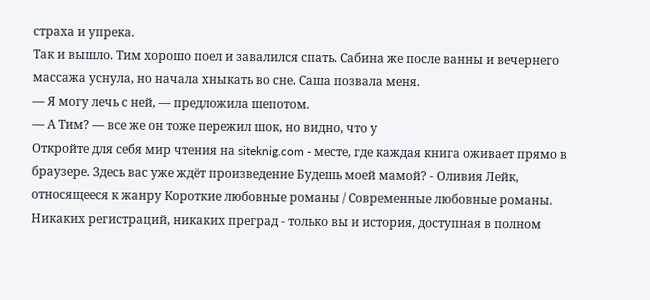страха и упрека.
Так и вышло. Тим хорошо поел и завалился спать. Сабина же после ванны и вечернего массажа уснула, но начала хныкать во сне. Саша позвала меня.
— Я могу лечь с ней, — предложила шепотом.
— А Тим? — все же он тоже пережил шок, но видно, что у
Откройте для себя мир чтения на siteknig.com - месте, где каждая книга оживает прямо в браузере. Здесь вас уже ждёт произведение Будешь моей мамой? - Оливия Лейк, относящееся к жанру Короткие любовные романы / Современные любовные романы. Никаких регистраций, никаких преград - только вы и история, доступная в полном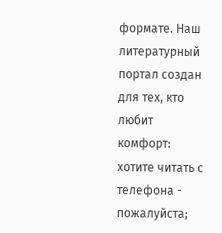формате. Наш литературный портал создан для тех, кто любит комфорт: хотите читать с телефона - пожалуйста;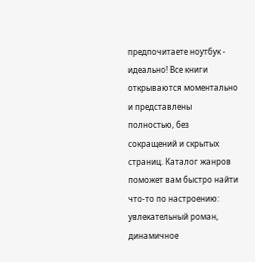предпочитаете ноутбук - идеально! Все книги открываются моментально и представлены полностью, без сокращений и скрытых страниц. Каталог жанров поможет вам быстро найти что-то по настроению: увлекательный роман, динамичное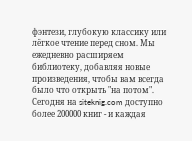фэнтези, глубокую классику или лёгкое чтение перед сном. Мы ежедневно расширяем библиотеку, добавляя новые произведения, чтобы вам всегда было что открыть "на потом". Сегодня на siteknig.com доступно более 200000 книг - и каждая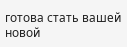готова стать вашей новой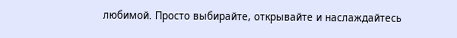любимой. Просто выбирайте, открывайте и наслаждайтесь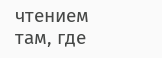чтением там, где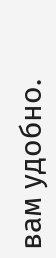вам удобно.